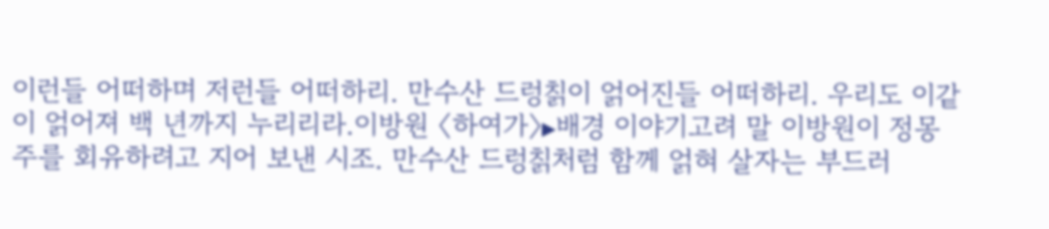이런들 어떠하며 저런들 어떠하리. 만수산 드렁칡이 얽어진들 어떠하리. 우리도 이같이 얽어져 백 년까지 누리리라.이방원 〈하여가〉▸배경 이야기고려 말 이방원이 정몽주를 회유하려고 지어 보낸 시조. 만수산 드렁칡처럼 함께 얽혀 살자는 부드러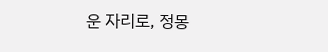운 자리로, 정몽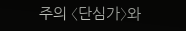주의 〈단심가〉와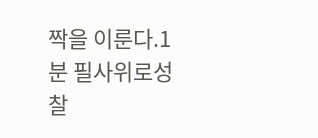짝을 이룬다.1분 필사위로성찰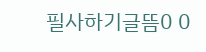필사하기글뜸0 0